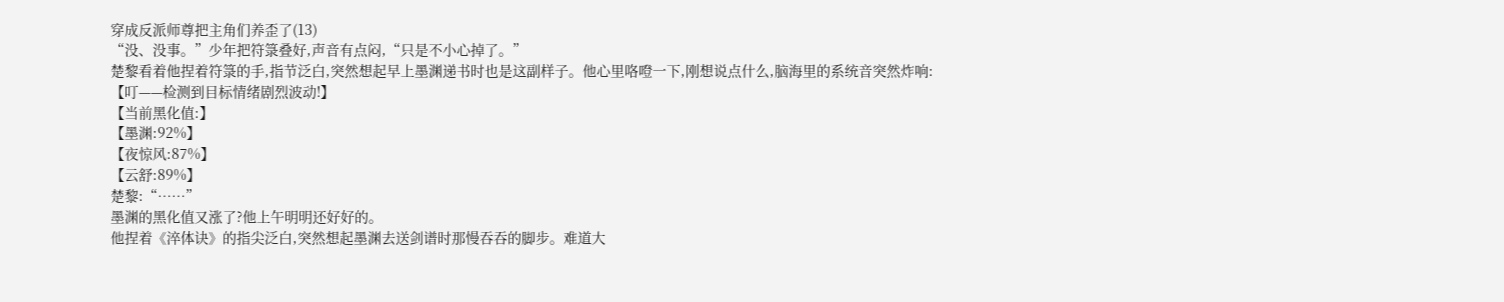穿成反派师尊把主角们养歪了(13)
“没、没事。”少年把符箓叠好,声音有点闷,“只是不小心掉了。”
楚黎看着他捏着符箓的手,指节泛白,突然想起早上墨渊递书时也是这副样子。他心里咯噔一下,刚想说点什么,脑海里的系统音突然炸响:
【叮——检测到目标情绪剧烈波动!】
【当前黑化值:】
【墨渊:92%】
【夜惊风:87%】
【云舒:89%】
楚黎:“……”
墨渊的黑化值又涨了?他上午明明还好好的。
他捏着《淬体诀》的指尖泛白,突然想起墨渊去送剑谱时那慢吞吞的脚步。难道大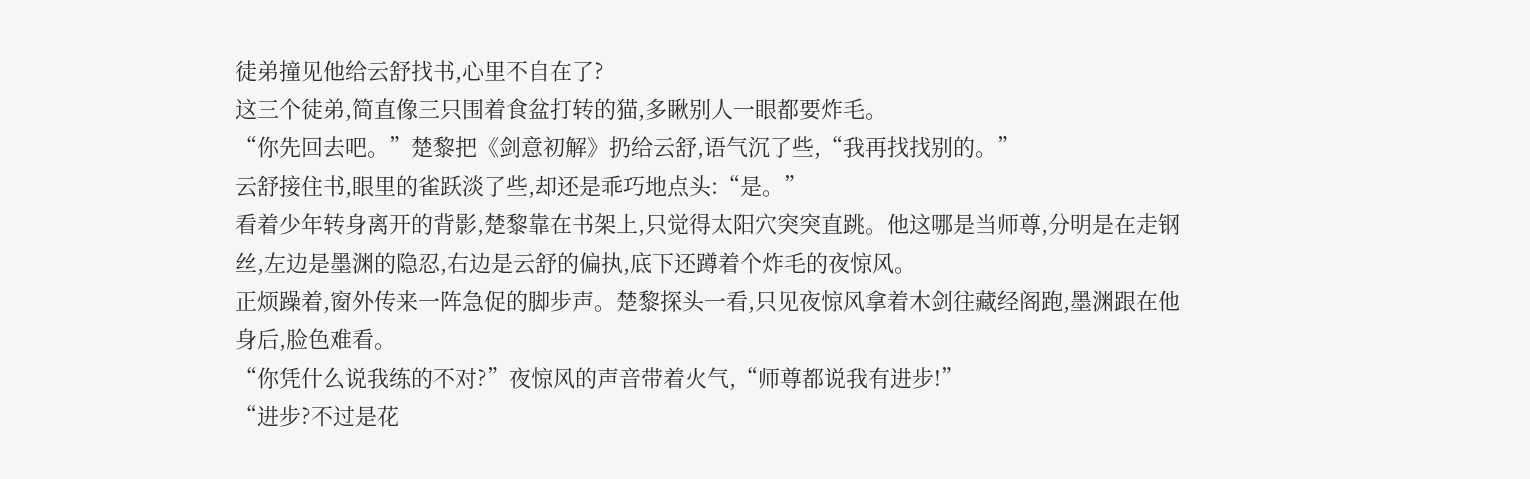徒弟撞见他给云舒找书,心里不自在了?
这三个徒弟,简直像三只围着食盆打转的猫,多瞅别人一眼都要炸毛。
“你先回去吧。”楚黎把《剑意初解》扔给云舒,语气沉了些,“我再找找别的。”
云舒接住书,眼里的雀跃淡了些,却还是乖巧地点头:“是。”
看着少年转身离开的背影,楚黎靠在书架上,只觉得太阳穴突突直跳。他这哪是当师尊,分明是在走钢丝,左边是墨渊的隐忍,右边是云舒的偏执,底下还蹲着个炸毛的夜惊风。
正烦躁着,窗外传来一阵急促的脚步声。楚黎探头一看,只见夜惊风拿着木剑往藏经阁跑,墨渊跟在他身后,脸色难看。
“你凭什么说我练的不对?”夜惊风的声音带着火气,“师尊都说我有进步!”
“进步?不过是花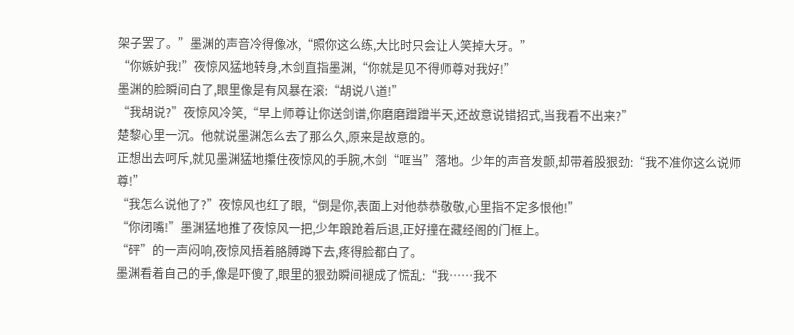架子罢了。”墨渊的声音冷得像冰,“照你这么练,大比时只会让人笑掉大牙。”
“你嫉妒我!”夜惊风猛地转身,木剑直指墨渊,“你就是见不得师尊对我好!”
墨渊的脸瞬间白了,眼里像是有风暴在滚:“胡说八道!”
“我胡说?”夜惊风冷笑,“早上师尊让你送剑谱,你磨磨蹭蹭半天,还故意说错招式,当我看不出来?”
楚黎心里一沉。他就说墨渊怎么去了那么久,原来是故意的。
正想出去呵斥,就见墨渊猛地攥住夜惊风的手腕,木剑“哐当”落地。少年的声音发颤,却带着股狠劲:“我不准你这么说师尊!”
“我怎么说他了?”夜惊风也红了眼,“倒是你,表面上对他恭恭敬敬,心里指不定多恨他!”
“你闭嘴!”墨渊猛地推了夜惊风一把,少年踉跄着后退,正好撞在藏经阁的门框上。
“砰”的一声闷响,夜惊风捂着胳膊蹲下去,疼得脸都白了。
墨渊看着自己的手,像是吓傻了,眼里的狠劲瞬间褪成了慌乱:“我……我不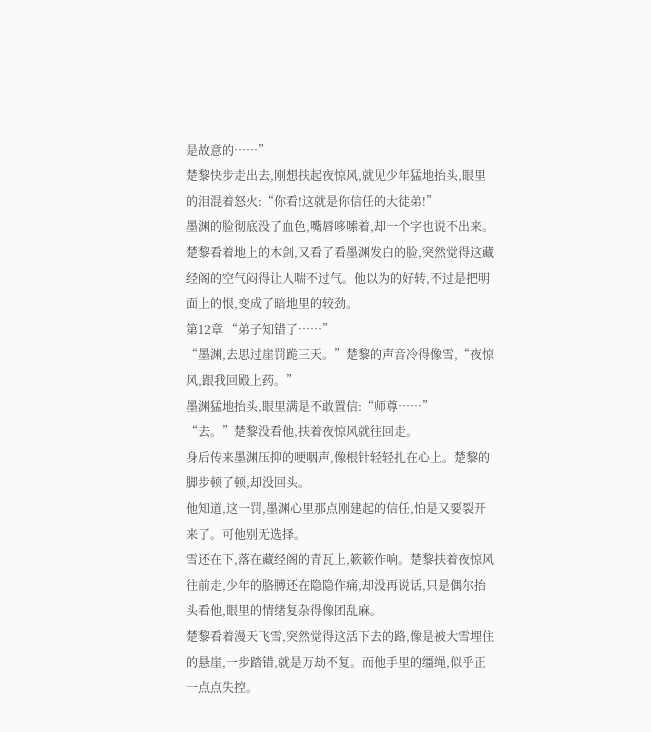是故意的……”
楚黎快步走出去,刚想扶起夜惊风,就见少年猛地抬头,眼里的泪混着怒火:“你看!这就是你信任的大徒弟!”
墨渊的脸彻底没了血色,嘴唇哆嗦着,却一个字也说不出来。
楚黎看着地上的木剑,又看了看墨渊发白的脸,突然觉得这藏经阁的空气闷得让人喘不过气。他以为的好转,不过是把明面上的恨,变成了暗地里的较劲。
第12章 “弟子知错了……”
“墨渊,去思过崖罚跪三天。”楚黎的声音冷得像雪,“夜惊风,跟我回殿上药。”
墨渊猛地抬头,眼里满是不敢置信:“师尊……”
“去。”楚黎没看他,扶着夜惊风就往回走。
身后传来墨渊压抑的哽咽声,像根针轻轻扎在心上。楚黎的脚步顿了顿,却没回头。
他知道,这一罚,墨渊心里那点刚建起的信任,怕是又要裂开来了。可他别无选择。
雪还在下,落在藏经阁的青瓦上,簌簌作响。楚黎扶着夜惊风往前走,少年的胳膊还在隐隐作痛,却没再说话,只是偶尔抬头看他,眼里的情绪复杂得像团乱麻。
楚黎看着漫天飞雪,突然觉得这活下去的路,像是被大雪埋住的悬崖,一步踏错,就是万劫不复。而他手里的缰绳,似乎正一点点失控。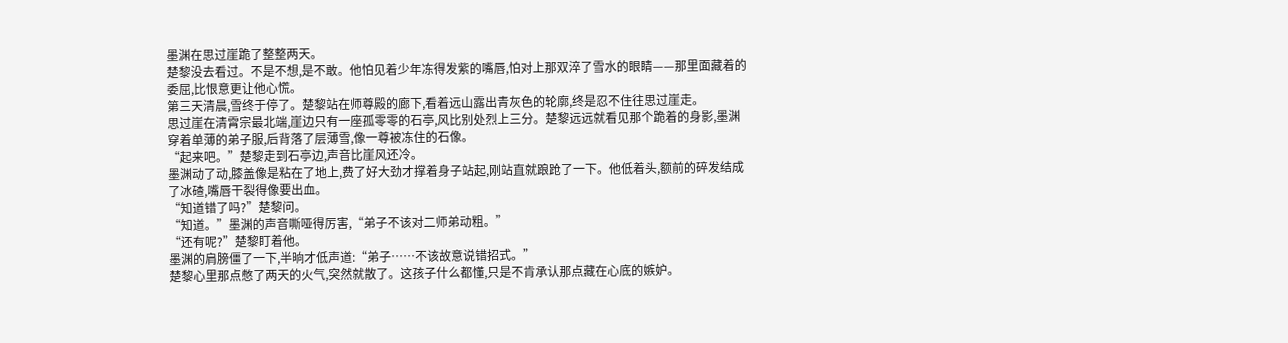墨渊在思过崖跪了整整两天。
楚黎没去看过。不是不想,是不敢。他怕见着少年冻得发紫的嘴唇,怕对上那双淬了雪水的眼睛——那里面藏着的委屈,比恨意更让他心慌。
第三天清晨,雪终于停了。楚黎站在师尊殿的廊下,看着远山露出青灰色的轮廓,终是忍不住往思过崖走。
思过崖在清霄宗最北端,崖边只有一座孤零零的石亭,风比别处烈上三分。楚黎远远就看见那个跪着的身影,墨渊穿着单薄的弟子服,后背落了层薄雪,像一尊被冻住的石像。
“起来吧。”楚黎走到石亭边,声音比崖风还冷。
墨渊动了动,膝盖像是粘在了地上,费了好大劲才撑着身子站起,刚站直就踉跄了一下。他低着头,额前的碎发结成了冰碴,嘴唇干裂得像要出血。
“知道错了吗?”楚黎问。
“知道。”墨渊的声音嘶哑得厉害,“弟子不该对二师弟动粗。”
“还有呢?”楚黎盯着他。
墨渊的肩膀僵了一下,半晌才低声道:“弟子……不该故意说错招式。”
楚黎心里那点憋了两天的火气,突然就散了。这孩子什么都懂,只是不肯承认那点藏在心底的嫉妒。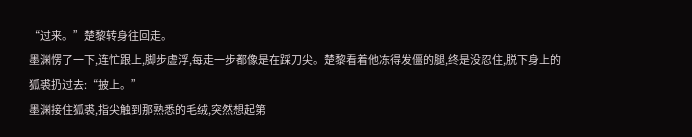“过来。”楚黎转身往回走。
墨渊愣了一下,连忙跟上,脚步虚浮,每走一步都像是在踩刀尖。楚黎看着他冻得发僵的腿,终是没忍住,脱下身上的狐裘扔过去:“披上。”
墨渊接住狐裘,指尖触到那熟悉的毛绒,突然想起第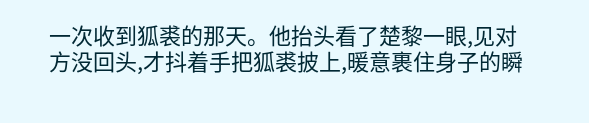一次收到狐裘的那天。他抬头看了楚黎一眼,见对方没回头,才抖着手把狐裘披上,暖意裹住身子的瞬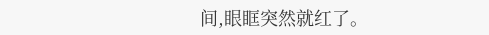间,眼眶突然就红了。